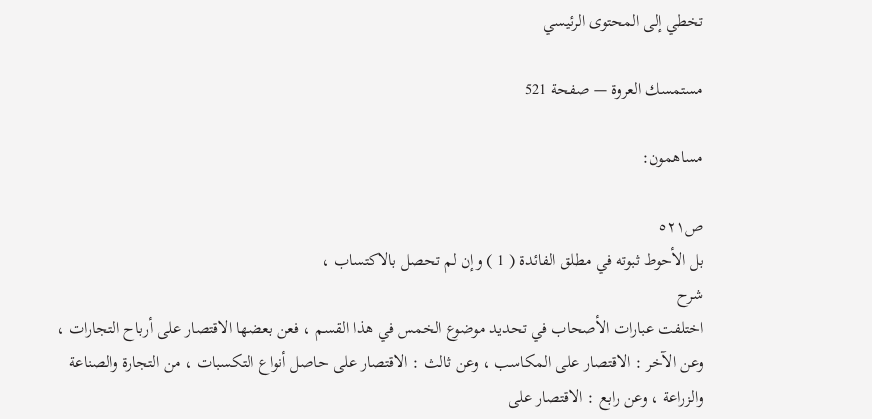تخطي إلى المحتوى الرئيسي

مستمسك العروة — صفحة 521

مساهمون:

ص٥٢١
بل الأحوط ثبوته في مطلق الفائدة ( 1 ) وإن لم تحصل بالاكتساب ،
شرح
اختلفت عبارات الأصحاب في تحديد موضوع الخمس في هذا القسم ، فعن بعضها الاقتصار على أرباح التجارات ، وعن الآخر : الاقتصار على المكاسب ، وعن ثالث : الاقتصار على حاصل أنواع التكسبات ، من التجارة والصناعة والزراعة ، وعن رابع : الاقتصار على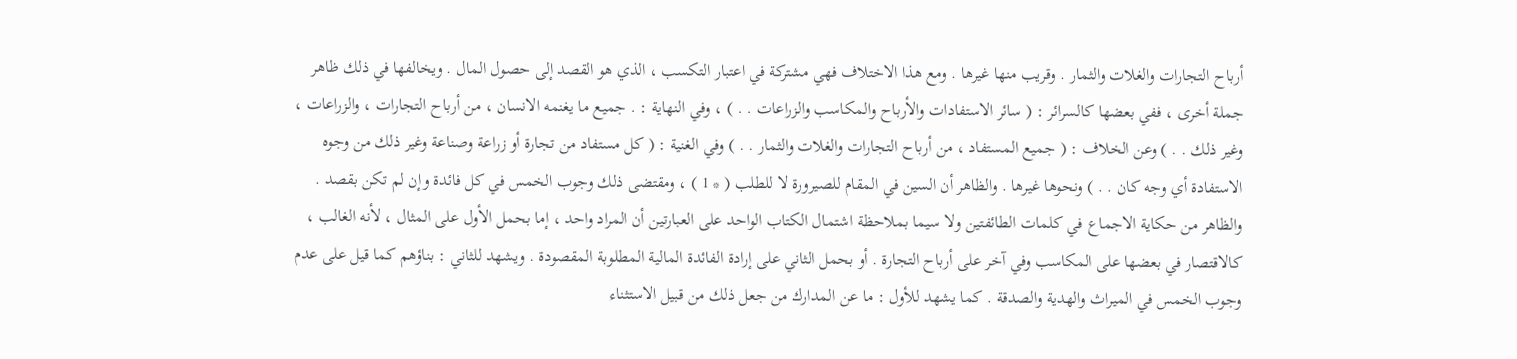أرباح التجارات والغلات والثمار . وقريب منها غيرها . ومع هذا الاختلاف فهي مشتركة في اعتبار التكسب ، الذي هو القصد إلى حصول المال . ويخالفها في ذلك ظاهر جملة أخرى ، ففي بعضها كالسرائر : ( سائر الاستفادات والأرباح والمكاسب والزراعات . . ) ، وفي النهاية : . جميع ما يغنمه الانسان ، من أرباح التجارات ، والزراعات ، وغير ذلك . . ) وعن الخلاف : ( جميع المستفاد ، من أرباح التجارات والغلات والثمار . . ) وفي الغنية : ( كل مستفاد من تجارة أو زراعة وصناعة وغير ذلك من وجوه الاستفادة أي وجه كان . . ) ونحوها غيرها . والظاهر أن السين في المقام للصيرورة لا للطلب ( * 1 ) ، ومقتضى ذلك وجوب الخمس في كل فائدة وإن لم تكن بقصد . والظاهر من حكاية الاجماع في كلمات الطائفتين ولا سيما بملاحظة اشتمال الكتاب الواحد على العبارتين أن المراد واحد ، إما بحمل الأول على المثال ، لأنه الغالب ، كالاقتصار في بعضها على المكاسب وفي آخر على أرباح التجارة . أو بحمل الثاني على إرادة الفائدة المالية المطلوبة المقصودة . ويشهد للثاني : بناؤهم كما قيل على عدم وجوب الخمس في الميراث والهدية والصدقة . كما يشهد للأول : ما عن المدارك من جعل ذلك من قبيل الاستثناء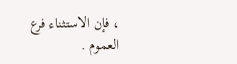، فإن الاستثناء فرع العموم .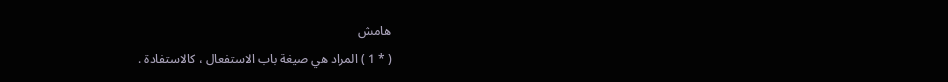هامش
( * 1 ) المراد هي صيغة باب الاستفعال ، كالاستفادة .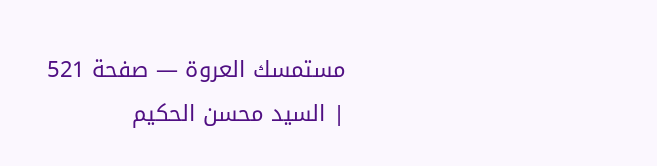مستمسك العروة — صفحة 521 | السيد محسن الحكيم